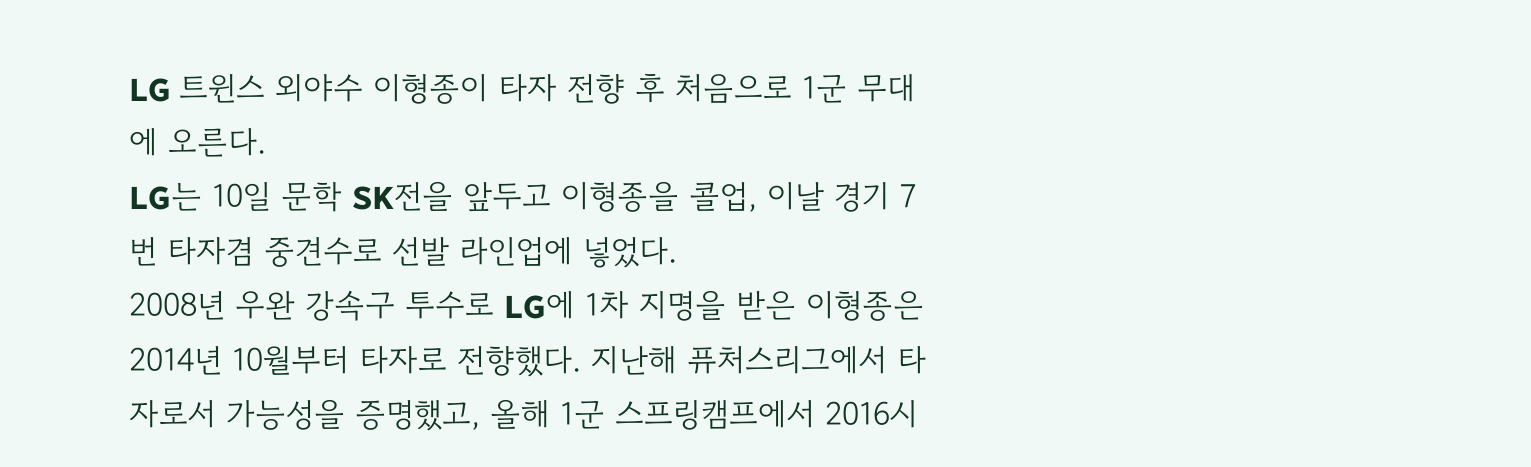LG 트윈스 외야수 이형종이 타자 전향 후 처음으로 1군 무대에 오른다.
LG는 10일 문학 SK전을 앞두고 이형종을 콜업, 이날 경기 7번 타자겸 중견수로 선발 라인업에 넣었다.
2008년 우완 강속구 투수로 LG에 1차 지명을 받은 이형종은 2014년 10월부터 타자로 전향했다. 지난해 퓨처스리그에서 타자로서 가능성을 증명했고, 올해 1군 스프링캠프에서 2016시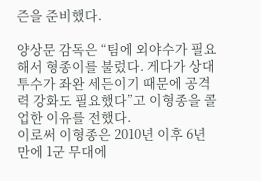즌을 준비했다.

양상문 감독은 “팀에 외야수가 필요해서 형종이를 불렀다. 게다가 상대투수가 좌완 세든이기 때문에 공격력 강화도 필요했다”고 이형종을 콜업한 이유를 전했다.
이로써 이형종은 2010년 이후 6년 만에 1군 무대에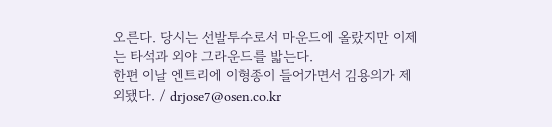오른다. 당시는 선발투수로서 마운드에 올랐지만 이제는 타석과 외야 그라운드를 밟는다.
한편 이날 엔트리에 이형종이 들어가면서 김용의가 제외됐다. / drjose7@osen.co.kr